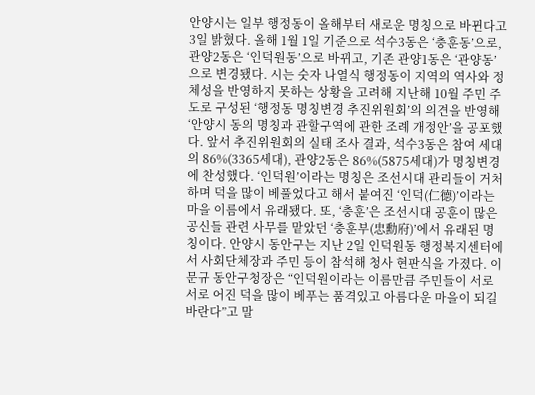안양시는 일부 행정동이 올해부터 새로운 명칭으로 바뀐다고 3일 밝혔다. 올해 1월 1일 기준으로 석수3동은 ‘충훈동’으로, 관양2동은 ‘인덕원동’으로 바뀌고, 기존 관양1동은 ‘관양동’으로 변경됐다. 시는 숫자 나열식 행정동이 지역의 역사와 정체성을 반영하지 못하는 상황을 고려해 지난해 10월 주민 주도로 구성된 ‘행정동 명칭변경 추진위원회’의 의견을 반영해 ‘안양시 동의 명칭과 관할구역에 관한 조례 개정안’을 공포했다. 앞서 추진위원회의 실태 조사 결과, 석수3동은 참여 세대의 86%(3365세대), 관양2동은 86%(5875세대)가 명칭변경에 찬성했다. ‘인덕원’이라는 명칭은 조선시대 관리들이 거처하며 덕을 많이 베풀었다고 해서 붙여진 ‘인덕(仁德)’이라는 마을 이름에서 유래됐다. 또, ‘충훈’은 조선시대 공훈이 많은 공신들 관련 사무를 맡았던 ‘충훈부(忠勳府)’에서 유래된 명칭이다. 안양시 동안구는 지난 2일 인덕원동 행정복지센터에서 사회단체장과 주민 등이 참석해 청사 현판식을 가졌다. 이문규 동안구청장은 “인덕원이라는 이름만큼 주민들이 서로서로 어진 덕을 많이 베푸는 품격있고 아름다운 마을이 되길 바란다”고 말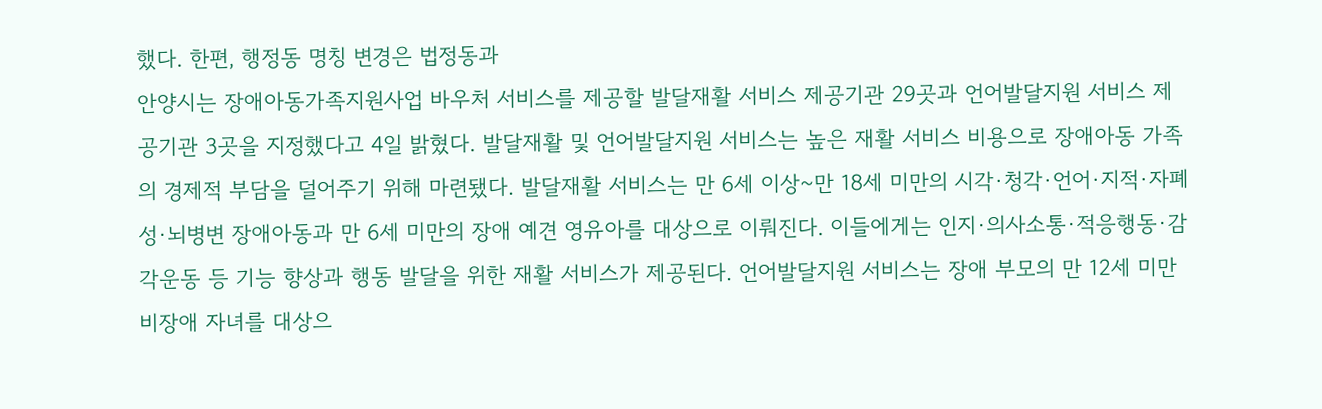했다. 한편, 행정동 명칭 변경은 법정동과
안양시는 장애아동가족지원사업 바우처 서비스를 제공할 발달재활 서비스 제공기관 29곳과 언어발달지원 서비스 제공기관 3곳을 지정했다고 4일 밝혔다. 발달재활 및 언어발달지원 서비스는 높은 재활 서비스 비용으로 장애아동 가족의 경제적 부담을 덜어주기 위해 마련됐다. 발달재활 서비스는 만 6세 이상~만 18세 미만의 시각·청각·언어·지적·자폐성·뇌병변 장애아동과 만 6세 미만의 장애 예견 영유아를 대상으로 이뤄진다. 이들에게는 인지·의사소통·적응행동·감각운동 등 기능 향상과 행동 발달을 위한 재활 서비스가 제공된다. 언어발달지원 서비스는 장애 부모의 만 12세 미만 비장애 자녀를 대상으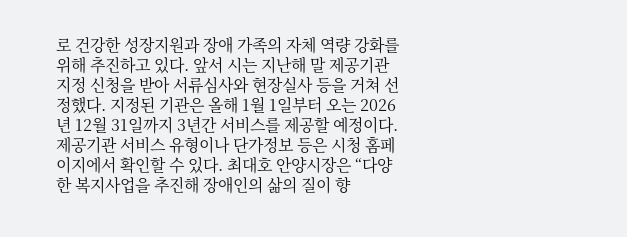로 건강한 성장지원과 장애 가족의 자체 역량 강화를 위해 추진하고 있다. 앞서 시는 지난해 말 제공기관 지정 신청을 받아 서류심사와 현장실사 등을 거쳐 선정했다. 지정된 기관은 올해 1월 1일부터 오는 2026년 12월 31일까지 3년간 서비스를 제공할 예정이다. 제공기관 서비스 유형이나 단가정보 등은 시청 홈페이지에서 확인할 수 있다. 최대호 안양시장은 “다양한 복지사업을 추진해 장애인의 삶의 질이 향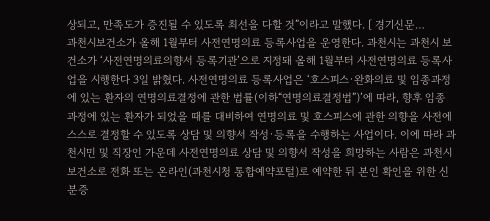상되고, 만족도가 증진될 수 있도록 최선을 다할 것”이라고 말했다. [ 경기신문…
과천시보건소가 올해 1월부터 사전연명의료 등록사업을 운영한다. 과천시는 과천시 보건소가 ‘사전연명의료의향서 등록기관’으로 지정돼 올해 1월부터 사전연명의료 등록사업을 시행한다 3일 밝혔다. 사전연명의료 등록사업은 ‘호스피스·완화의료 및 임종과정에 있는 환자의 연명의료결정에 관한 법률(이하“연명의료결정법”)’에 따라, 향후 임종 과정에 있는 환자가 되었을 때를 대비하여 연명의료 및 호스피스에 관한 의향을 사전에 스스로 결정할 수 있도록 상담 및 의향서 작성·등록을 수행하는 사업이다. 이에 따라 과천시민 및 직장인 가운데 사전연명의료 상담 및 의향서 작성을 희망하는 사람은 과천시 보건소로 전화 또는 온라인(과천시청 통합예약포털)로 예약한 뒤 본인 확인을 위한 신분증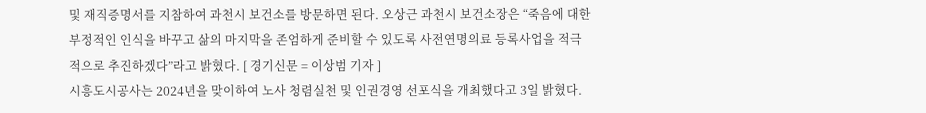및 재직증명서를 지참하여 과천시 보건소를 방문하면 된다. 오상근 과천시 보건소장은 “죽음에 대한 부정적인 인식을 바꾸고 삶의 마지막을 존엄하게 준비할 수 있도록 사전연명의료 등록사업을 적극적으로 추진하겠다”라고 밝혔다. [ 경기신문 = 이상범 기자 ]
시흥도시공사는 2024년을 맞이하여 노사 청렴실천 및 인권경영 선포식을 개최했다고 3일 밝혔다.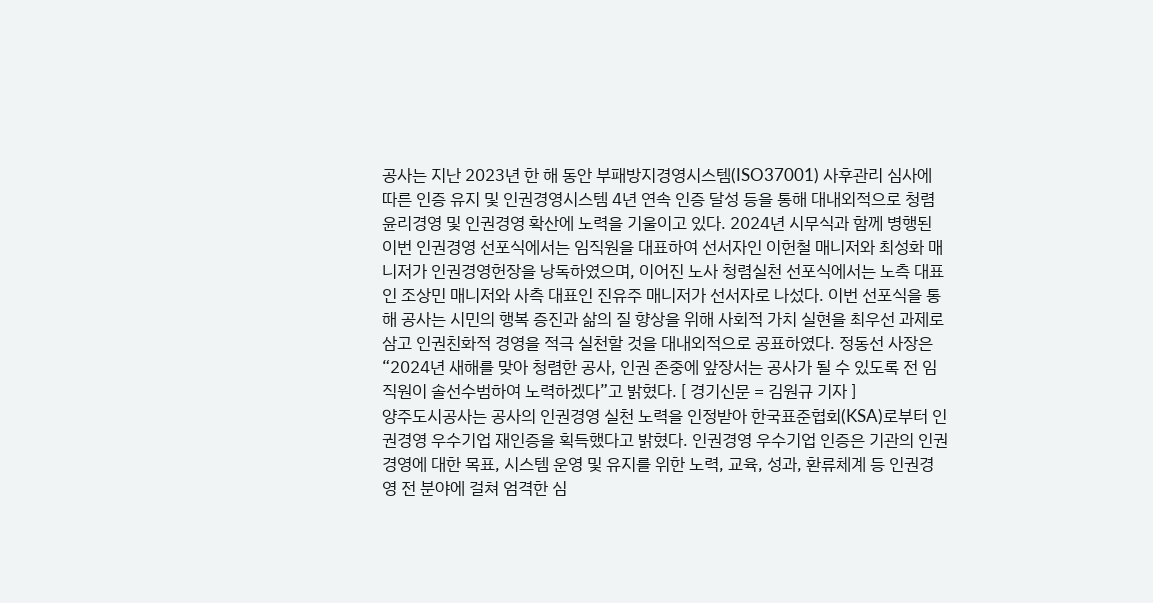공사는 지난 2023년 한 해 동안 부패방지경영시스템(ISO37001) 사후관리 심사에 따른 인증 유지 및 인권경영시스템 4년 연속 인증 달성 등을 통해 대내외적으로 청렴윤리경영 및 인권경영 확산에 노력을 기울이고 있다. 2024년 시무식과 함께 병행된 이번 인권경영 선포식에서는 임직원을 대표하여 선서자인 이헌철 매니저와 최성화 매니저가 인권경영헌장을 낭독하였으며, 이어진 노사 청렴실천 선포식에서는 노측 대표인 조상민 매니저와 사측 대표인 진유주 매니저가 선서자로 나섰다. 이번 선포식을 통해 공사는 시민의 행복 증진과 삶의 질 향상을 위해 사회적 가치 실현을 최우선 과제로 삼고 인권친화적 경영을 적극 실천할 것을 대내외적으로 공표하였다. 정동선 사장은 “2024년 새해를 맞아 청렴한 공사, 인권 존중에 앞장서는 공사가 될 수 있도록 전 임직원이 솔선수범하여 노력하겠다”고 밝혔다. [ 경기신문 = 김원규 기자 ]
양주도시공사는 공사의 인권경영 실천 노력을 인정받아 한국표준협회(KSA)로부터 인권경영 우수기업 재인증을 획득했다고 밝혔다. 인권경영 우수기업 인증은 기관의 인권경영에 대한 목표, 시스템 운영 및 유지를 위한 노력, 교육, 성과, 환류체계 등 인권경영 전 분야에 걸쳐 엄격한 심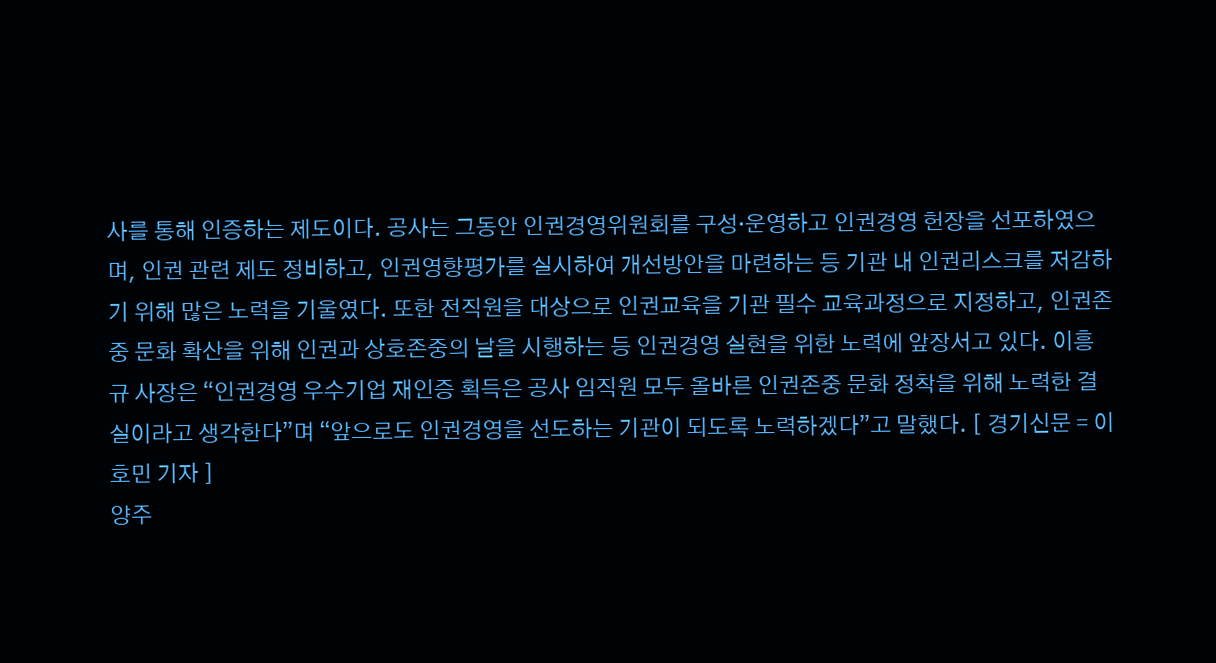사를 통해 인증하는 제도이다. 공사는 그동안 인권경영위원회를 구성·운영하고 인권경영 헌장을 선포하였으며, 인권 관련 제도 정비하고, 인권영향평가를 실시하여 개선방안을 마련하는 등 기관 내 인권리스크를 저감하기 위해 많은 노력을 기울였다. 또한 전직원을 대상으로 인권교육을 기관 필수 교육과정으로 지정하고, 인권존중 문화 확산을 위해 인권과 상호존중의 날을 시행하는 등 인권경영 실현을 위한 노력에 앞장서고 있다. 이흥규 사장은 “인권경영 우수기업 재인증 획득은 공사 임직원 모두 올바른 인권존중 문화 정착을 위해 노력한 결실이라고 생각한다”며 “앞으로도 인권경영을 선도하는 기관이 되도록 노력하겠다”고 말했다. [ 경기신문 = 이호민 기자 ]
양주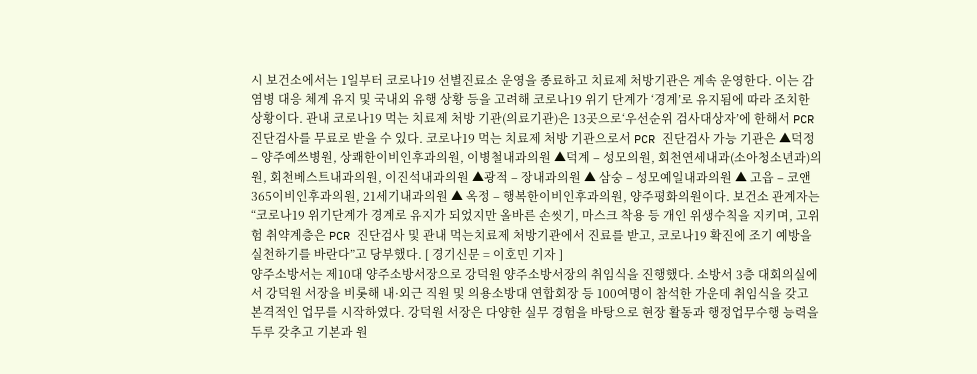시 보건소에서는 1일부터 코로나19 선별진료소 운영을 종료하고 치료제 처방기관은 계속 운영한다. 이는 감염병 대응 체계 유지 및 국내외 유행 상황 등을 고려해 코로나19 위기 단계가 ‘경계’로 유지됨에 따라 조치한 상황이다. 관내 코로나19 먹는 치료제 처방 기관(의료기관)은 13곳으로‘우선순위 검사대상자’에 한해서 PCR 진단검사를 무료로 받을 수 있다. 코로나19 먹는 치료제 처방 기관으로서 PCR 진단검사 가능 기관은 ▲덕정 – 양주예쓰병원, 상쾌한이비인후과의원, 이병철내과의원 ▲덕계 – 성모의원, 회천연세내과(소아청소년과)의원, 회천베스트내과의원, 이진석내과의원 ▲광적 – 장내과의원 ▲ 삼숭 – 성모예일내과의원 ▲ 고읍 – 코앤365이비인후과의원, 21세기내과의원 ▲ 옥정 – 행복한이비인후과의원, 양주평화의원이다. 보건소 관계자는 “코로나19 위기단계가 경계로 유지가 되었지만 올바른 손씻기, 마스크 착용 등 개인 위생수칙을 지키며, 고위험 취약계층은 PCR 진단검사 및 관내 먹는치료제 처방기관에서 진료를 받고, 코로나19 확진에 조기 예방을 실천하기를 바란다”고 당부했다. [ 경기신문 = 이호민 기자 ]
양주소방서는 제10대 양주소방서장으로 강덕원 양주소방서장의 취임식을 진행했다. 소방서 3층 대회의실에서 강덕원 서장을 비롯해 내·외근 직원 및 의용소방대 연합회장 등 100여명이 참석한 가운데 취임식을 갖고 본격적인 업무를 시작하였다. 강덕원 서장은 다양한 실무 경험을 바탕으로 현장 활동과 행정업무수행 능력을 두루 갖추고 기본과 원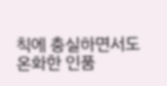칙에 충실하면서도 온화한 인품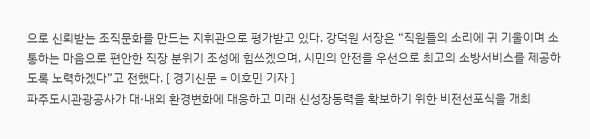으로 신뢰받는 조직문화를 만드는 지휘관으로 평가받고 있다. 강덕원 서장은 “직원들의 소리에 귀 기울이며 소통하는 마음으로 편안한 직장 분위기 조성에 힘쓰겠으며, 시민의 안전을 우선으로 최고의 소방서비스를 제공하도록 노력하겠다”고 전했다. [ 경기신문 = 이호민 기자 ]
파주도시관광공사가 대·내외 환경변화에 대응하고 미래 신성장동력을 확보하기 위한 비전선포식을 개최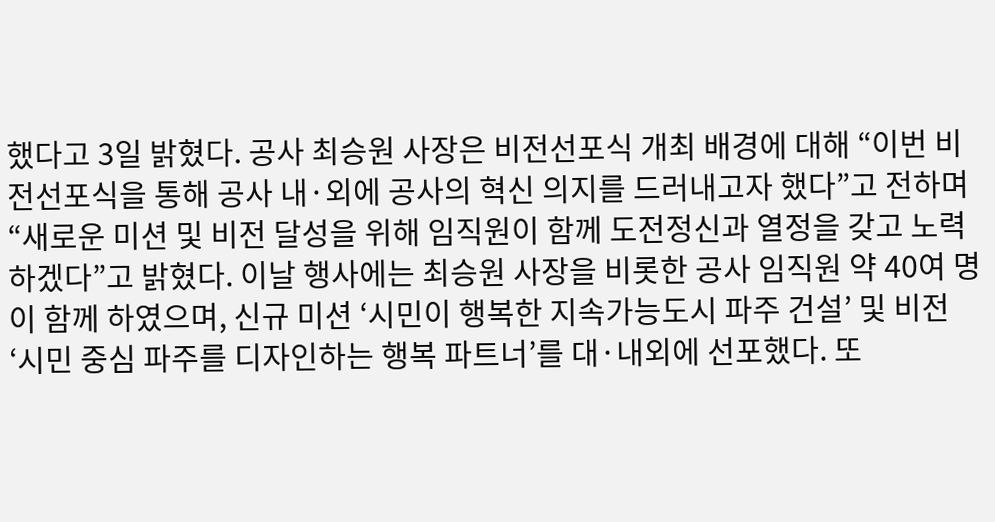했다고 3일 밝혔다. 공사 최승원 사장은 비전선포식 개최 배경에 대해 “이번 비전선포식을 통해 공사 내·외에 공사의 혁신 의지를 드러내고자 했다”고 전하며 “새로운 미션 및 비전 달성을 위해 임직원이 함께 도전정신과 열정을 갖고 노력하겠다”고 밝혔다. 이날 행사에는 최승원 사장을 비롯한 공사 임직원 약 40여 명이 함께 하였으며, 신규 미션 ‘시민이 행복한 지속가능도시 파주 건설’ 및 비전 ‘시민 중심 파주를 디자인하는 행복 파트너’를 대·내외에 선포했다. 또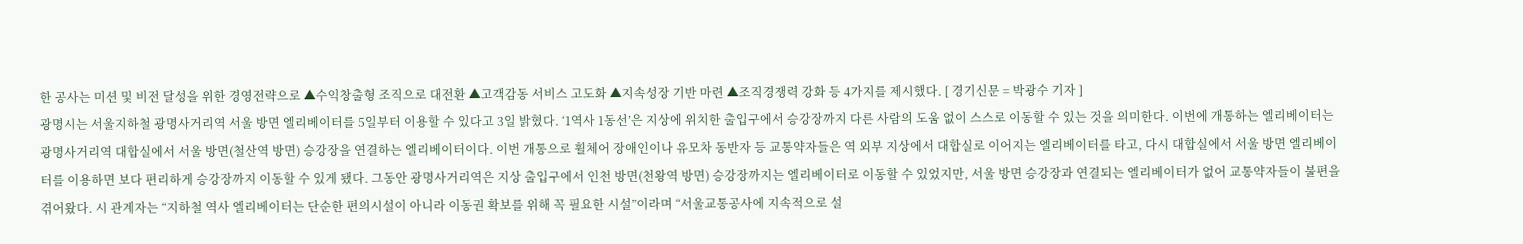한 공사는 미션 및 비전 달성을 위한 경영전략으로 ▲수익창출형 조직으로 대전환 ▲고객감동 서비스 고도화 ▲지속성장 기반 마련 ▲조직경쟁력 강화 등 4가지를 제시했다. [ 경기신문 = 박광수 기자 ]
광명시는 서울지하철 광명사거리역 서울 방면 엘리베이터를 5일부터 이용할 수 있다고 3일 밝혔다. ‘1역사 1동선’은 지상에 위치한 출입구에서 승강장까지 다른 사람의 도움 없이 스스로 이동할 수 있는 것을 의미한다. 이번에 개통하는 엘리베이터는 광명사거리역 대합실에서 서울 방면(철산역 방면) 승강장을 연결하는 엘리베이터이다. 이번 개통으로 휠체어 장애인이나 유모차 동반자 등 교통약자들은 역 외부 지상에서 대합실로 이어지는 엘리베이터를 타고, 다시 대합실에서 서울 방면 엘리베이터를 이용하면 보다 편리하게 승강장까지 이동할 수 있게 됐다. 그동안 광명사거리역은 지상 출입구에서 인천 방면(천왕역 방면) 승강장까지는 엘리베이터로 이동할 수 있었지만, 서울 방면 승강장과 연결되는 엘리베이터가 없어 교통약자들이 불편을 겪어왔다. 시 관계자는 “지하철 역사 엘리베이터는 단순한 편의시설이 아니라 이동권 확보를 위해 꼭 필요한 시설”이라며 “서울교통공사에 지속적으로 설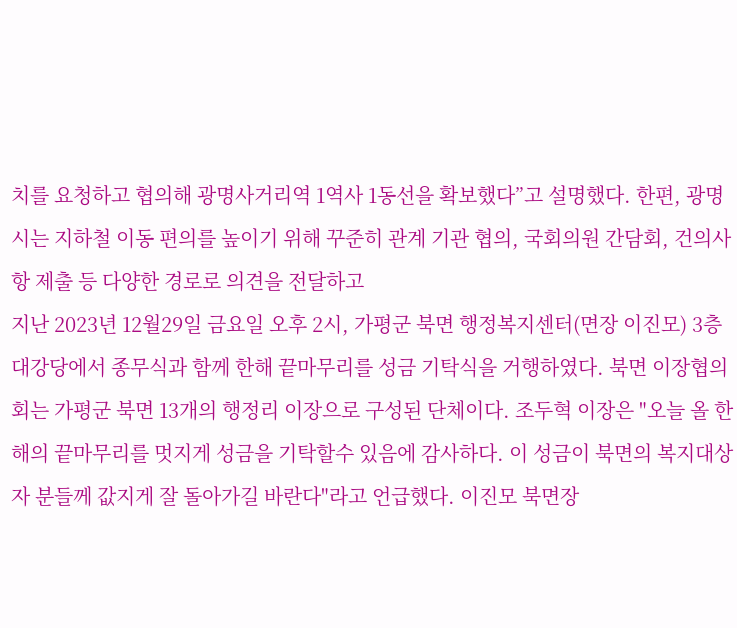치를 요청하고 협의해 광명사거리역 1역사 1동선을 확보했다”고 설명했다. 한편, 광명시는 지하철 이동 편의를 높이기 위해 꾸준히 관계 기관 협의, 국회의원 간담회, 건의사항 제출 등 다양한 경로로 의견을 전달하고
지난 2023년 12월29일 금요일 오후 2시, 가평군 북면 행정복지센터(면장 이진모) 3층 대강당에서 종무식과 함께 한해 끝마무리를 성금 기탁식을 거행하였다. 북면 이장협의회는 가평군 북면 13개의 행정리 이장으로 구성된 단체이다. 조두혁 이장은 "오늘 올 한해의 끝마무리를 멋지게 성금을 기탁할수 있음에 감사하다. 이 성금이 북면의 복지대상자 분들께 값지게 잘 돌아가길 바란다"라고 언급했다. 이진모 북면장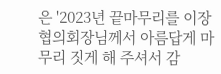은 '2023년 끝마무리를 이장협의회장님께서 아름답게 마무리 짓게 해 주셔서 감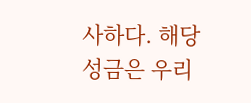사하다. 해당 성금은 우리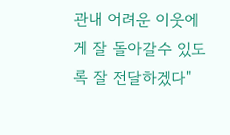관내 어려운 이웃에게 잘 돌아갈수 있도록 잘 전달하겠다"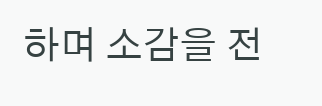하며 소감을 전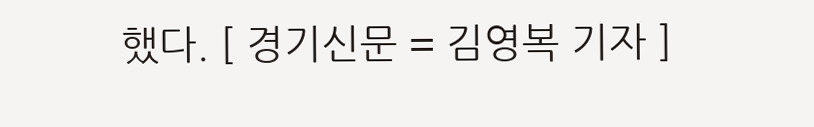했다. [ 경기신문 = 김영복 기자 ]